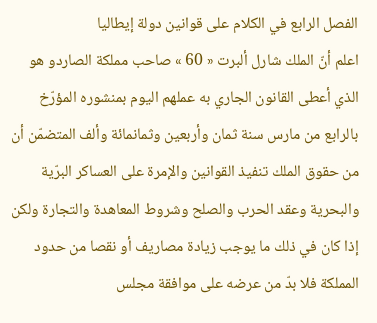الفصل الرابع في الكلام على قوانين دولة إيطاليا
اعلم أنّ الملك شارل ألبرت « 60 » صاحب مملكة الصاردو هو الذي أعطى القانون الجاري به عملهم اليوم بمنشوره المؤرّخ بالرابع من مارس سنة ثمان وأربعين وثمانمائة وألف المتضمّن أن من حقوق الملك تنفيذ القوانين والإمرة على العساكر البرّية والبحرية وعقد الحرب والصلح وشروط المعاهدة والتجارة ولكن إذا كان في ذلك ما يوجب زيادة مصاريف أو نقصا من حدود المملكة فلا بدّ من عرضه على موافقة مجلس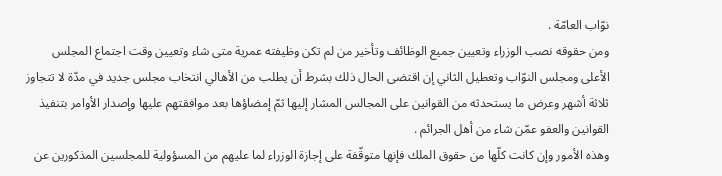نوّاب العامّة .
ومن حقوقه نصب الوزراء وتعيين جميع الوظائف وتأخير من لم تكن وظيفته عمرية متى شاء وتعيين وقت اجتماع المجلس الأعلى ومجلس النوّاب وتعطيل الثاني إن اقتضى الحال ذلك بشرط أن يطلب من الأهالي انتخاب مجلس جديد في مدّة لا تتجاوز ثلاثة أشهر وعرض ما يستحدثه من القوانين على المجالس المشار إليها ثمّ إمضاؤها بعد موافقتهم عليها وإصدار الأوامر بتنفيذ القوانين والعفو عمّن شاء من أهل الجرائم .
وهذه الأمور وإن كانت كلّها من حقوق الملك فإنها متوقّفة على إجازة الوزراء لما عليهم من المسؤولية للمجلسين المذكورين عن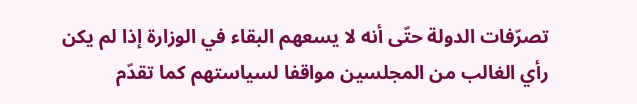تصرّفات الدولة حتّى أنه لا يسعهم البقاء في الوزارة إذا لم يكن رأي الغالب من المجلسين مواقفا لسياستهم كما تقدّم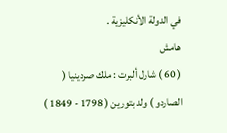في الدولة الأنكليزية .
هامش
( 60 ) شارل ألبرت : ملك صردينيا ( الصاردو ) ولد بتورين ( 1798 - 1849 )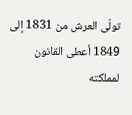تولّى العرش من 1831 إلى 1849 أعطى القانون لمملكته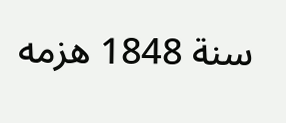سنة 1848 هزمه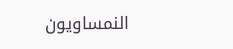النمساويون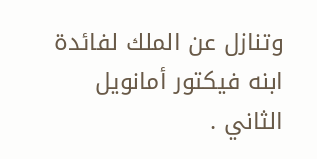وتنازل عن الملك لفائدة ابنه فيكتور أمانويل الثاني .